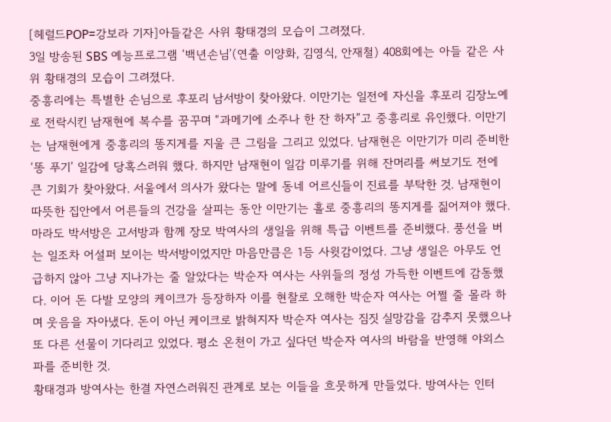[헤럴드POP=강보라 기자]아들같은 사위 황태경의 모습이 그려졌다.
3일 방송된 SBS 예능프로그램 ‘백년손님’(연출 이양화, 김영식, 안재철) 408회에는 아들 같은 사위 황태경의 모습이 그려졌다.
중흥리에는 특별한 손님으로 후포리 남서방이 찾아왔다. 이만기는 일전에 자신을 후포리 김장노예로 전락시킨 남재현에 복수를 꿈꾸며 “과메기에 소주나 한 잔 하자”고 중흥리로 유인했다. 이만기는 남재현에게 중흥리의 똥지게를 지울 큰 그림을 그리고 있었다. 남재현은 이만기가 미리 준비한 ‘똥 푸기’ 일감에 당혹스러워 했다. 하지만 남재현이 일감 미루기를 위해 잔머리를 써보기도 전에 큰 기회가 찾아왔다. 서울에서 의사가 왔다는 말에 동네 어르신들이 진료를 부탁한 것. 남재현이 따뜻한 집안에서 어른들의 건강을 살피는 동안 이만기는 홀로 중흥리의 똥지게를 짊어져야 했다. 마라도 박서방은 고서방과 함께 장모 박여사의 생일을 위해 특급 이벤트를 준비했다. 풍선을 버는 일조차 어설퍼 보이는 박서방이었지만 마음만큼은 1등 사윗감이었다. 그냥 생일은 아무도 언급하지 않아 그냥 지나가는 줄 알았다는 박순자 여사는 사위들의 정성 가득한 이벤트에 감동했다. 이어 돈 다발 모양의 케이크가 등장하자 이를 현찰로 오해한 박순자 여사는 어쩔 줄 몰라 하며 웃음을 자아냈다. 돈이 아닌 케이크로 밝혀지자 박순자 여사는 짐짓 실망감을 감추지 못했으나 또 다른 선물이 기다리고 있었다. 평소 온천이 가고 싶다던 박순자 여사의 바람을 반영해 야외스파를 준비한 것.
황태경과 방여사는 한결 자연스러워진 관계로 보는 이들을 흐뭇하게 만들었다. 방여사는 인터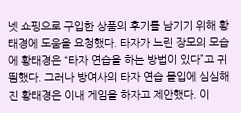넷 쇼핑으로 구입한 상품의 후기를 남기기 위해 황태경에 도움을 요청했다. 타자가 느린 장모의 모습에 황태경은 “타자 연습을 하는 방법이 있다”고 귀띔했다. 그러나 방여사의 타자 연습 몰입에 심심해진 황태경은 이내 게임을 하자고 제안했다. 이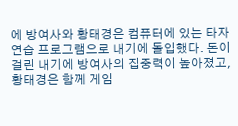에 방여사와 황태경은 컴퓨터에 있는 타자 연습 프로그램으로 내기에 돌입했다. 돈이 걸린 내기에 방여사의 집중력이 높아졌고, 황태경은 함께 게임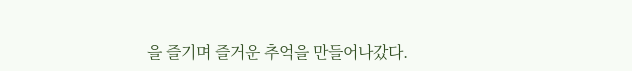을 즐기며 즐거운 추억을 만들어나갔다.